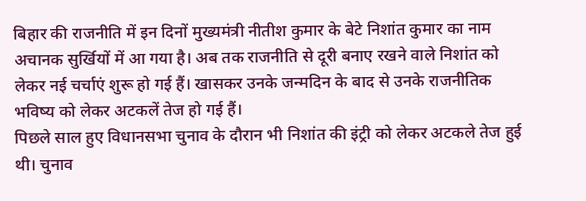बिहार की राजनीति में इन दिनों मुख्यमंत्री नीतीश कुमार के बेटे निशांत कुमार का नाम अचानक सुर्खियों में आ गया है। अब तक राजनीति से दूरी बनाए रखने वाले निशांत को लेकर नई चर्चाएं शुरू हो गई हैं। खासकर उनके जन्मदिन के बाद से उनके राजनीतिक भविष्य को लेकर अटकलें तेज हो गई हैं।
पिछले साल हुए विधानसभा चुनाव के दौरान भी निशांत की इंट्री को लेकर अटकले तेज हुई थी। चुनाव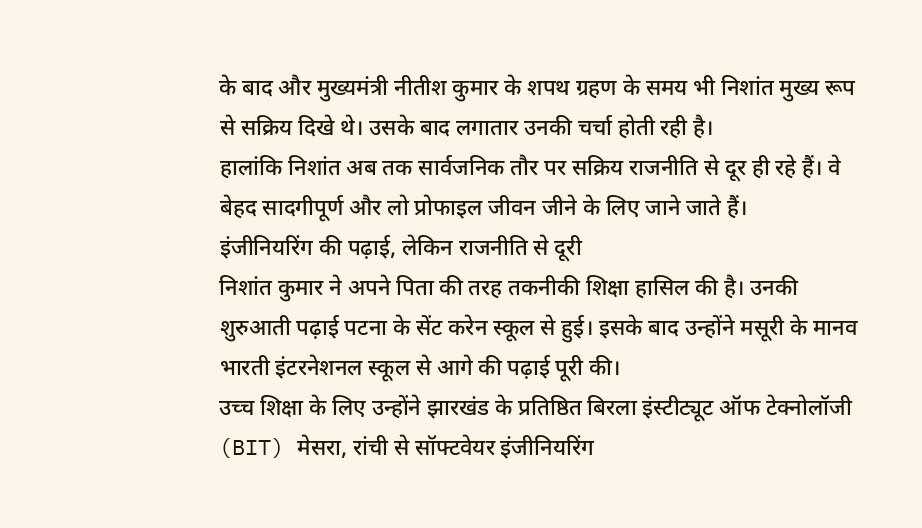के बाद और मुख्यमंत्री नीतीश कुमार के शपथ ग्रहण के समय भी निशांत मुख्य रूप से सक्रिय दिखे थे। उसके बाद लगातार उनकी चर्चा होती रही है।
हालांकि निशांत अब तक सार्वजनिक तौर पर सक्रिय राजनीति से दूर ही रहे हैं। वे बेहद सादगीपूर्ण और लो प्रोफाइल जीवन जीने के लिए जाने जाते हैं।
इंजीनियरिंग की पढ़ाई, लेकिन राजनीति से दूरी
निशांत कुमार ने अपने पिता की तरह तकनीकी शिक्षा हासिल की है। उनकी शुरुआती पढ़ाई पटना के सेंट करेन स्कूल से हुई। इसके बाद उन्होंने मसूरी के मानव भारती इंटरनेशनल स्कूल से आगे की पढ़ाई पूरी की।
उच्च शिक्षा के लिए उन्होंने झारखंड के प्रतिष्ठित बिरला इंस्टीट्यूट ऑफ टेक्नोलॉजी (BIT) मेसरा, रांची से सॉफ्टवेयर इंजीनियरिंग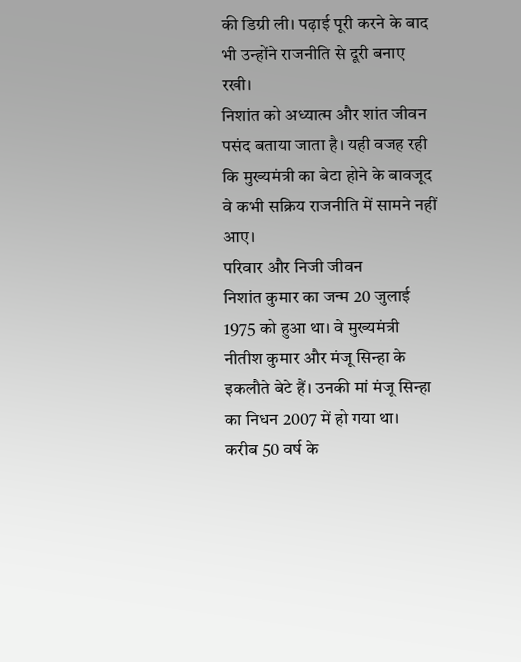की डिग्री ली। पढ़ाई पूरी करने के बाद भी उन्होंने राजनीति से दूरी बनाए रखी।
निशांत को अध्यात्म और शांत जीवन पसंद बताया जाता है। यही वजह रही कि मुख्यमंत्री का बेटा होने के बावजूद वे कभी सक्रिय राजनीति में सामने नहीं आए।
परिवार और निजी जीवन
निशांत कुमार का जन्म 20 जुलाई 1975 को हुआ था। वे मुख्यमंत्री नीतीश कुमार और मंजू सिन्हा के इकलौते बेटे हैं। उनकी मां मंजू सिन्हा का निधन 2007 में हो गया था।
करीब 50 वर्ष के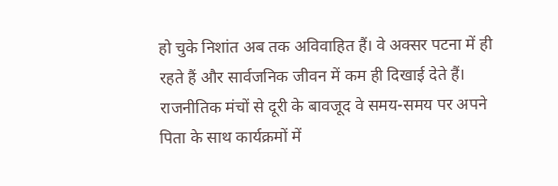हो चुके निशांत अब तक अविवाहित हैं। वे अक्सर पटना में ही रहते हैं और सार्वजनिक जीवन में कम ही दिखाई देते हैं।
राजनीतिक मंचों से दूरी के बावजूद वे समय-समय पर अपने पिता के साथ कार्यक्रमों में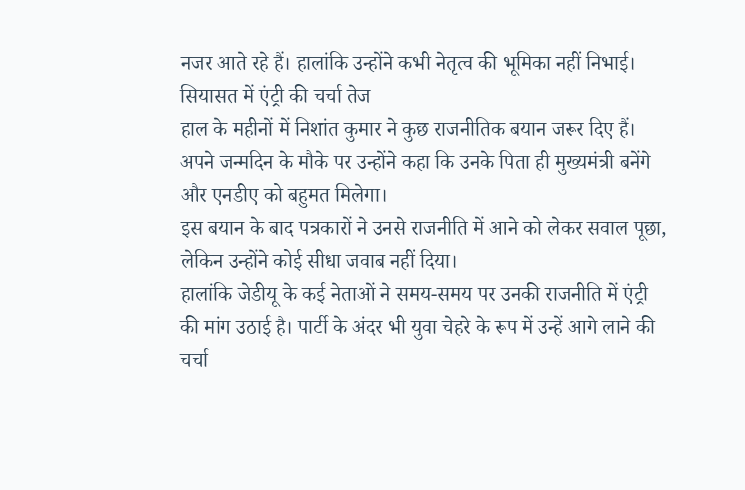नजर आते रहे हैं। हालांकि उन्होंने कभी नेतृत्व की भूमिका नहीं निभाई।
सियासत में एंट्री की चर्चा तेज
हाल के महीनों में निशांत कुमार ने कुछ राजनीतिक बयान जरूर दिए हैं। अपने जन्मदिन के मौके पर उन्होंने कहा कि उनके पिता ही मुख्यमंत्री बनेंगे और एनडीए को बहुमत मिलेगा।
इस बयान के बाद पत्रकारों ने उनसे राजनीति में आने को लेकर सवाल पूछा, लेकिन उन्होंने कोई सीधा जवाब नहीं दिया।
हालांकि जेडीयू के कई नेताओं ने समय-समय पर उनकी राजनीति में एंट्री की मांग उठाई है। पार्टी के अंदर भी युवा चेहरे के रूप में उन्हें आगे लाने की चर्चा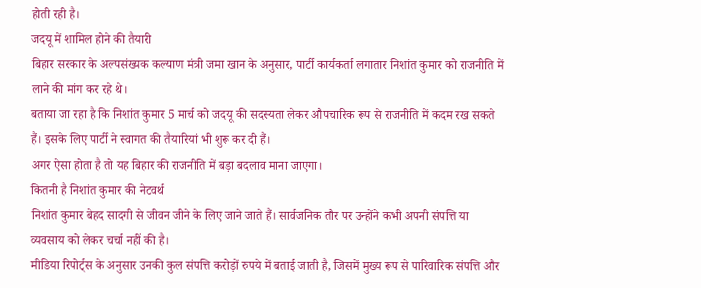होती रही है।
जदयू में शामिल होने की तैयारी
बिहार सरकार के अल्पसंख्यक कल्याण मंत्री जमा खान के अनुसार, पार्टी कार्यकर्ता लगातार निशांत कुमार को राजनीति में लाने की मांग कर रहे थे।
बताया जा रहा है कि निशांत कुमार 5 मार्च को जदयू की सदस्यता लेकर औपचारिक रूप से राजनीति में कदम रख सकते हैं। इसके लिए पार्टी ने स्वागत की तैयारियां भी शुरू कर दी हैं।
अगर ऐसा होता है तो यह बिहार की राजनीति में बड़ा बदलाव माना जाएगा।
कितनी है निशांत कुमार की नेटवर्थ
निशांत कुमार बेहद सादगी से जीवन जीने के लिए जाने जाते हैं। सार्वजनिक तौर पर उन्होंने कभी अपनी संपत्ति या व्यवसाय को लेकर चर्चा नहीं की है।
मीडिया रिपोर्ट्स के अनुसार उनकी कुल संपत्ति करोड़ों रुपये में बताई जाती है, जिसमें मुख्य रूप से पारिवारिक संपत्ति और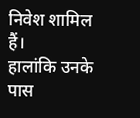निवेश शामिल हैं।
हालांकि उनके पास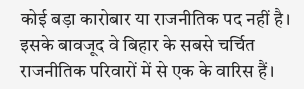कोई बड़ा कारोबार या राजनीतिक पद नहीं है। इसके बावजूद वे बिहार के सबसे चर्चित राजनीतिक परिवारों में से एक के वारिस हैं।